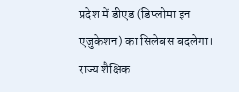प्रदेश में डीएड (डिप्लोमा इन एजुकेशन) का सिलेबस बदलेगा। राज्य शैक्षिक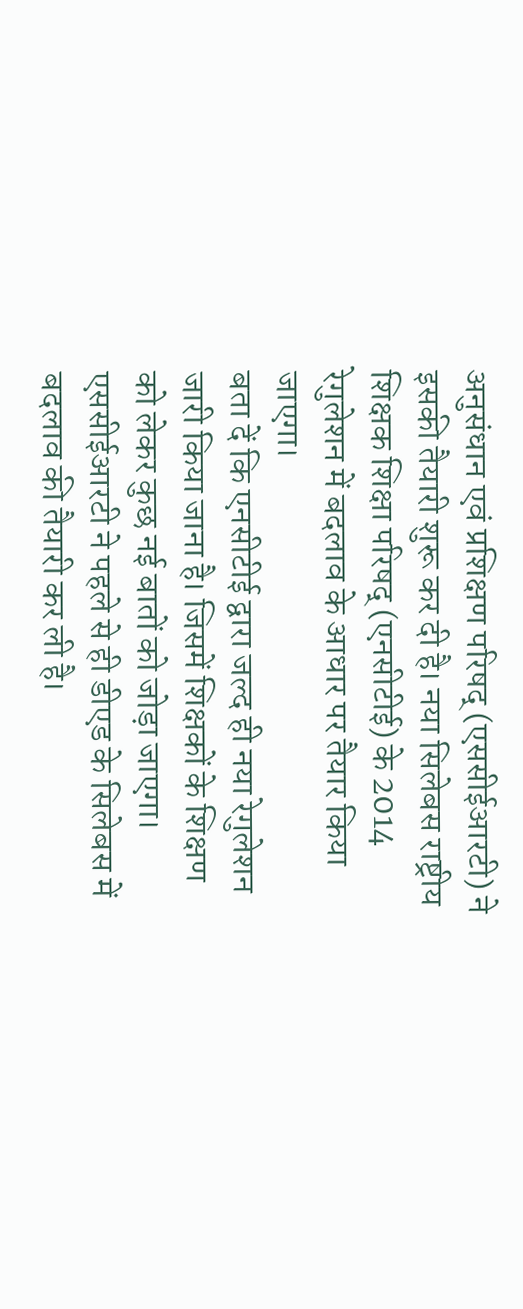अनुसंधान एवं प्रशिक्षण परिषद् (एससीईआरटी) ने इसकी तैयारी शुरू कर दी है। नया सिलेबस राष्ट्रीय शिक्षक शिक्षा परिषद् (एनसीटीई) के 2014 रेगुलेशन में बदलाव के आधार पर तैयार किया जाएगा।
बता दें कि एनसीटीई द्वारा जल्द ही नया रेगुलेशन जारी किया जाना है। जिसमें शिक्षकों के शिक्षण को लेकर कुछ नई बातों को जोड़ा जाएगा। एससीईआरटी ने पहले से ही डीएड के सिलेबस में बदलाव की तैयारी कर ली है।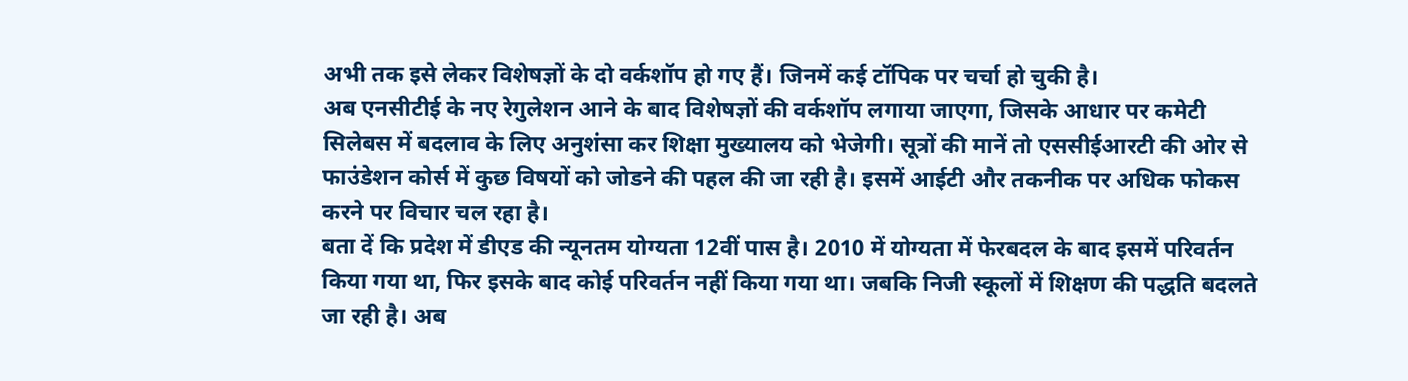अभी तक इसे लेकर विशेषज्ञों के दो वर्कशॉप हो गए हैं। जिनमें कई टॉपिक पर चर्चा हो चुकी है।
अब एनसीटीई के नए रेगुलेशन आने के बाद विशेषज्ञों की वर्कशॉप लगाया जाएगा, जिसके आधार पर कमेटी सिलेबस में बदलाव के लिए अनुशंसा कर शिक्षा मुख्यालय को भेजेगी। सूत्रों की मानें तो एससीईआरटी की ओर से फाउंडेशन कोर्स में कुछ विषयों को जोडने की पहल की जा रही है। इसमें आईटी और तकनीक पर अधिक फोकस करने पर विचार चल रहा है।
बता दें कि प्रदेश में डीएड की न्यूनतम योग्यता 12वीं पास है। 2010 में योग्यता में फेरबदल के बाद इसमें परिवर्तन किया गया था, फिर इसके बाद कोई परिवर्तन नहीं किया गया था। जबकि निजी स्कूलों में शिक्षण की पद्धति बदलते जा रही है। अब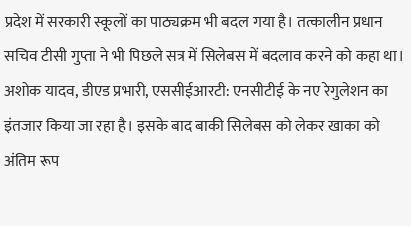प्रदेश में सरकारी स्कूलों का पाठ्यक्रम भी बदल गया है। तत्कालीन प्रधान सचिव टीसी गुप्ता ने भी पिछले सत्र में सिलेबस में बदलाव करने को कहा था।
अशोक यादव, डीएड प्रभारी, एससीईआरटी: एनसीटीई के नए रेगुलेशन का इंतजार किया जा रहा है। इसके बाद बाकी सिलेबस को लेकर खाका को अंतिम रूप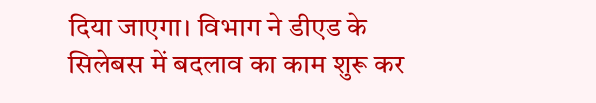दिया जाएगा। विभाग ने डीएड के सिलेबस में बदलाव का काम शुरू कर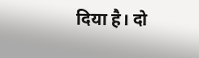दिया है। दो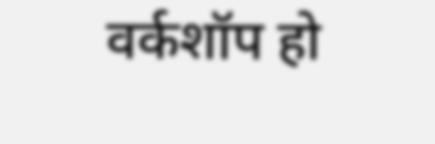वर्कशॉप हो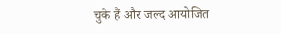चुके हैं और जल्द आयोजित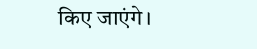किए जाएंगे।